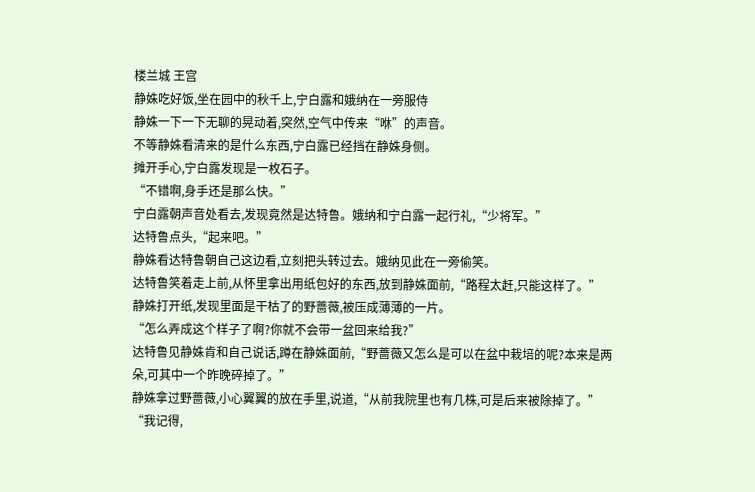楼兰城 王宫
静姝吃好饭,坐在园中的秋千上,宁白露和娥纳在一旁服侍
静姝一下一下无聊的晃动着,突然,空气中传来“咻”的声音。
不等静姝看清来的是什么东西,宁白露已经挡在静姝身侧。
摊开手心,宁白露发现是一枚石子。
“不错啊,身手还是那么快。”
宁白露朝声音处看去,发现竟然是达特鲁。娥纳和宁白露一起行礼,“少将军。”
达特鲁点头,“起来吧。”
静姝看达特鲁朝自己这边看,立刻把头转过去。娥纳见此在一旁偷笑。
达特鲁笑着走上前,从怀里拿出用纸包好的东西,放到静姝面前,“路程太赶,只能这样了。”
静姝打开纸,发现里面是干枯了的野蔷薇,被压成薄薄的一片。
“怎么弄成这个样子了啊?你就不会带一盆回来给我?”
达特鲁见静姝肯和自己说话,蹲在静姝面前,“野蔷薇又怎么是可以在盆中栽培的呢?本来是两朵,可其中一个昨晚碎掉了。”
静姝拿过野蔷薇,小心翼翼的放在手里,说道,“从前我院里也有几株,可是后来被除掉了。”
“我记得,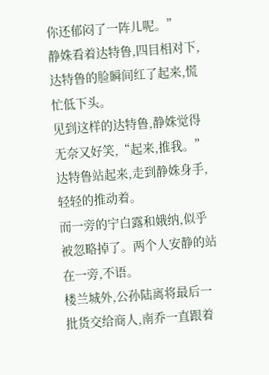你还郁闷了一阵儿呢。”
静姝看着达特鲁,四目相对下,达特鲁的脸瞬间红了起来,慌忙低下头。
见到这样的达特鲁,静姝觉得无奈又好笑,“起来,推我。”
达特鲁站起来,走到静姝身手,轻轻的推动着。
而一旁的宁白露和娥纳,似乎被忽略掉了。两个人安静的站在一旁,不语。
楼兰城外,公孙陆离将最后一批货交给商人,南乔一直跟着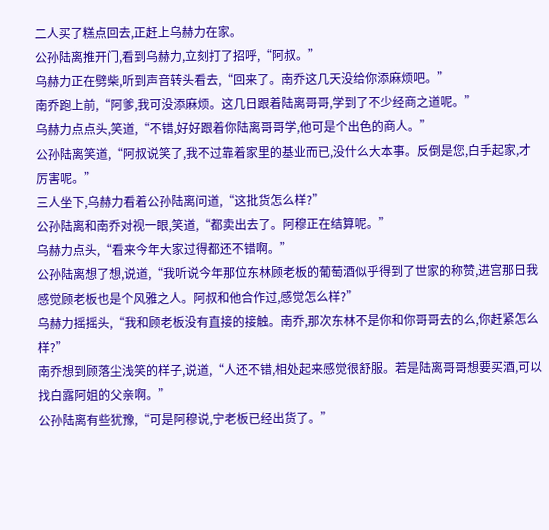二人买了糕点回去,正赶上乌赫力在家。
公孙陆离推开门,看到乌赫力,立刻打了招呼,“阿叔。”
乌赫力正在劈柴,听到声音转头看去,“回来了。南乔这几天没给你添麻烦吧。”
南乔跑上前,“阿爹,我可没添麻烦。这几日跟着陆离哥哥,学到了不少经商之道呢。”
乌赫力点点头,笑道,“不错,好好跟着你陆离哥哥学,他可是个出色的商人。”
公孙陆离笑道,“阿叔说笑了,我不过靠着家里的基业而已,没什么大本事。反倒是您,白手起家,才厉害呢。”
三人坐下,乌赫力看着公孙陆离问道,“这批货怎么样?”
公孙陆离和南乔对视一眼,笑道,“都卖出去了。阿穆正在结算呢。”
乌赫力点头,“看来今年大家过得都还不错啊。”
公孙陆离想了想,说道,“我听说今年那位东林顾老板的葡萄酒似乎得到了世家的称赞,进宫那日我感觉顾老板也是个风雅之人。阿叔和他合作过,感觉怎么样?”
乌赫力摇摇头,“我和顾老板没有直接的接触。南乔,那次东林不是你和你哥哥去的么,你赶紧怎么样?”
南乔想到顾落尘浅笑的样子,说道,“人还不错,相处起来感觉很舒服。若是陆离哥哥想要买酒,可以找白露阿姐的父亲啊。”
公孙陆离有些犹豫,“可是阿穆说,宁老板已经出货了。”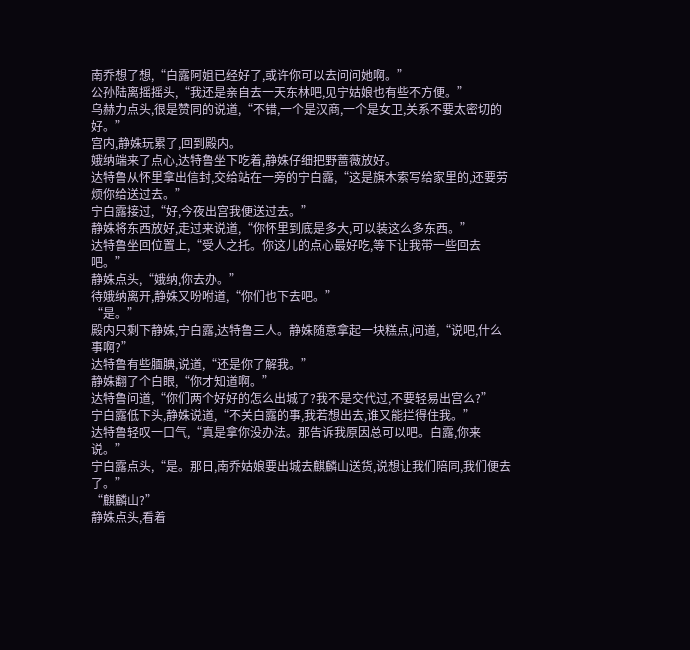南乔想了想,“白露阿姐已经好了,或许你可以去问问她啊。”
公孙陆离摇摇头,“我还是亲自去一天东林吧,见宁姑娘也有些不方便。”
乌赫力点头,很是赞同的说道,“不错,一个是汉商,一个是女卫,关系不要太密切的好。”
宫内,静姝玩累了,回到殿内。
娥纳端来了点心,达特鲁坐下吃着,静姝仔细把野蔷薇放好。
达特鲁从怀里拿出信封,交给站在一旁的宁白露,“这是旗木索写给家里的,还要劳烦你给送过去。”
宁白露接过,“好,今夜出宫我便送过去。”
静姝将东西放好,走过来说道,“你怀里到底是多大,可以装这么多东西。”
达特鲁坐回位置上,“受人之托。你这儿的点心最好吃,等下让我带一些回去吧。”
静姝点头,“娥纳,你去办。”
待娥纳离开,静姝又吩咐道,“你们也下去吧。”
“是。”
殿内只剩下静姝,宁白露,达特鲁三人。静姝随意拿起一块糕点,问道,“说吧,什么事啊?”
达特鲁有些腼腆,说道,“还是你了解我。”
静姝翻了个白眼,“你才知道啊。”
达特鲁问道,“你们两个好好的怎么出城了?我不是交代过,不要轻易出宫么?”
宁白露低下头,静姝说道,“不关白露的事,我若想出去,谁又能拦得住我。”
达特鲁轻叹一口气,“真是拿你没办法。那告诉我原因总可以吧。白露,你来说。”
宁白露点头,“是。那日,南乔姑娘要出城去麒麟山送货,说想让我们陪同,我们便去了。”
“麒麟山?”
静姝点头,看着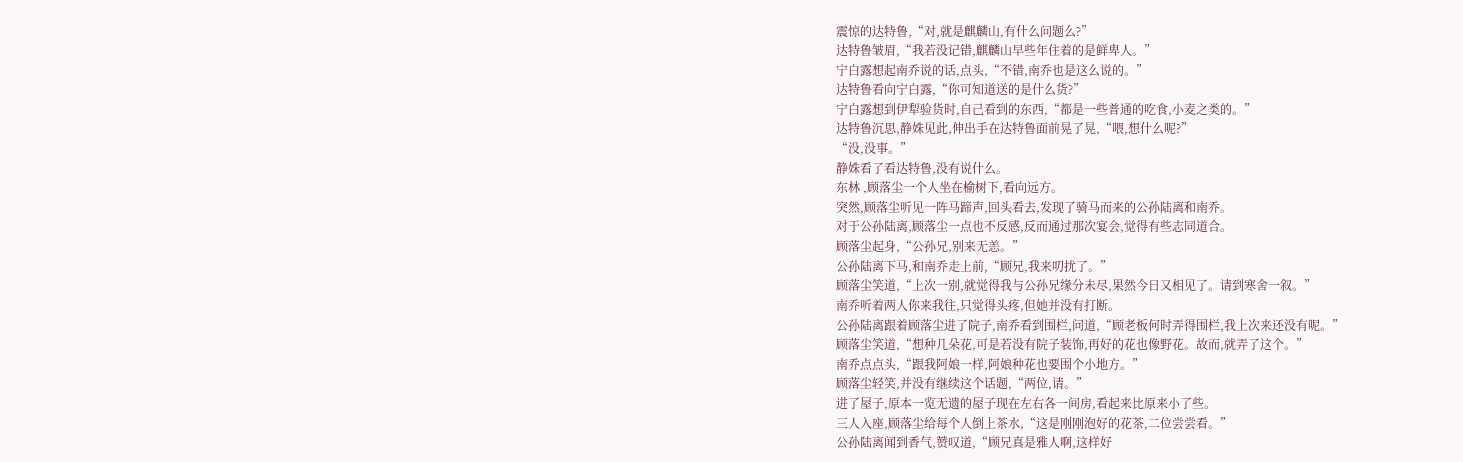震惊的达特鲁,“对,就是麒麟山,有什么问题么?”
达特鲁皱眉,“我若没记错,麒麟山早些年住着的是鲜卑人。”
宁白露想起南乔说的话,点头,“不错,南乔也是这么说的。”
达特鲁看向宁白露,“你可知道送的是什么货?”
宁白露想到伊犁验货时,自己看到的东西,“都是一些普通的吃食,小麦之类的。”
达特鲁沉思,静姝见此,伸出手在达特鲁面前晃了晃,“喂,想什么呢?”
“没,没事。”
静姝看了看达特鲁,没有说什么。
东林 ,顾落尘一个人坐在榆树下,看向远方。
突然,顾落尘听见一阵马蹄声,回头看去,发现了骑马而来的公孙陆离和南乔。
对于公孙陆离,顾落尘一点也不反感,反而通过那次宴会,觉得有些志同道合。
顾落尘起身,“公孙兄,别来无恙。”
公孙陆离下马,和南乔走上前,“顾兄,我来叨扰了。”
顾落尘笑道,“上次一别,就觉得我与公孙兄缘分未尽,果然今日又相见了。请到寒舍一叙。”
南乔听着两人你来我往,只觉得头疼,但她并没有打断。
公孙陆离跟着顾落尘进了院子,南乔看到围栏,问道,“顾老板何时弄得围栏,我上次来还没有呢。”
顾落尘笑道,“想种几朵花,可是若没有院子装饰,再好的花也像野花。故而,就弄了这个。”
南乔点点头,“跟我阿娘一样,阿娘种花也要围个小地方。”
顾落尘轻笑,并没有继续这个话题,“两位,请。”
进了屋子,原本一览无遗的屋子现在左右各一间房,看起来比原来小了些。
三人入座,顾落尘给每个人倒上茶水,“这是刚刚泡好的花茶,二位尝尝看。”
公孙陆离闻到香气,赞叹道,“顾兄真是雅人啊,这样好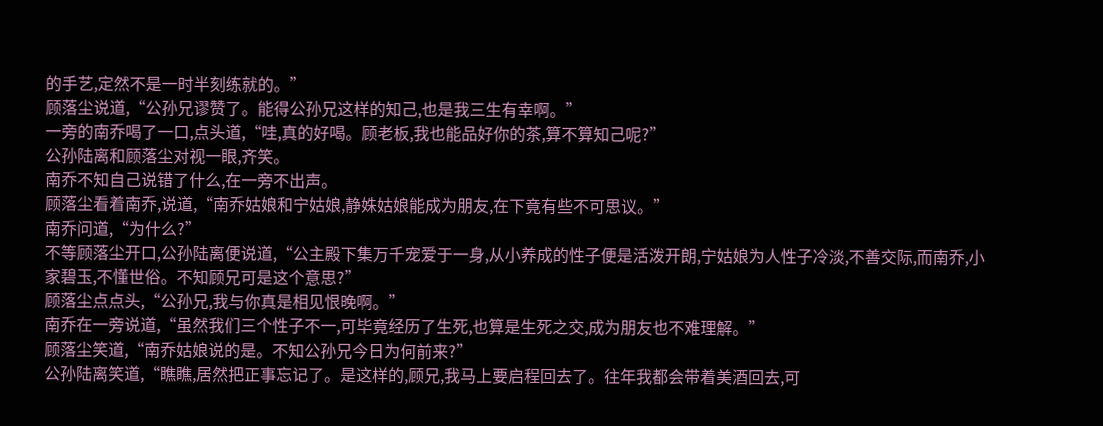的手艺,定然不是一时半刻练就的。”
顾落尘说道,“公孙兄谬赞了。能得公孙兄这样的知己,也是我三生有幸啊。”
一旁的南乔喝了一口,点头道,“哇,真的好喝。顾老板,我也能品好你的茶,算不算知己呢?”
公孙陆离和顾落尘对视一眼,齐笑。
南乔不知自己说错了什么,在一旁不出声。
顾落尘看着南乔,说道,“南乔姑娘和宁姑娘,静姝姑娘能成为朋友,在下竟有些不可思议。”
南乔问道,“为什么?”
不等顾落尘开口,公孙陆离便说道,“公主殿下集万千宠爱于一身,从小养成的性子便是活泼开朗,宁姑娘为人性子冷淡,不善交际,而南乔,小家碧玉,不懂世俗。不知顾兄可是这个意思?”
顾落尘点点头,“公孙兄,我与你真是相见恨晚啊。”
南乔在一旁说道,“虽然我们三个性子不一,可毕竟经历了生死,也算是生死之交,成为朋友也不难理解。”
顾落尘笑道,“南乔姑娘说的是。不知公孙兄今日为何前来?”
公孙陆离笑道,“瞧瞧,居然把正事忘记了。是这样的,顾兄,我马上要启程回去了。往年我都会带着美酒回去,可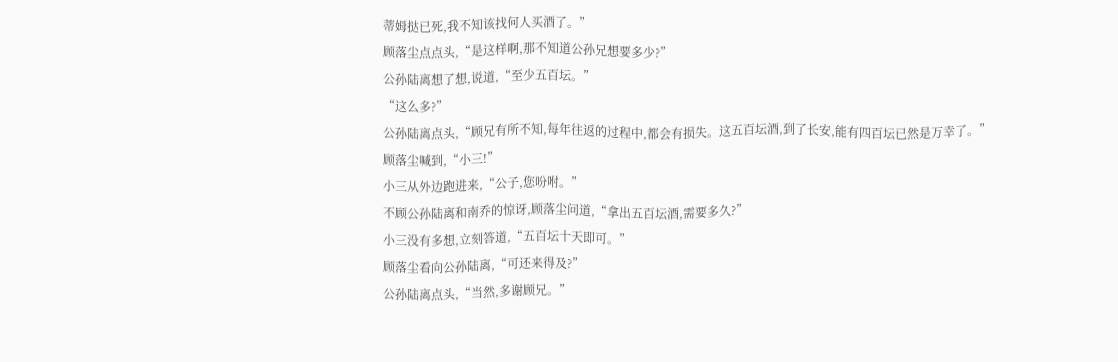蒂姆挞已死,我不知该找何人买酒了。”
顾落尘点点头,“是这样啊,那不知道公孙兄想要多少?”
公孙陆离想了想,说道,“至少五百坛。”
“这么多?”
公孙陆离点头,“顾兄有所不知,每年往返的过程中,都会有损失。这五百坛酒,到了长安,能有四百坛已然是万幸了。”
顾落尘喊到,“小三!”
小三从外边跑进来,“公子,您吩咐。”
不顾公孙陆离和南乔的惊讶,顾落尘问道,“拿出五百坛酒,需要多久?”
小三没有多想,立刻答道,“五百坛十天即可。”
顾落尘看向公孙陆离,“可还来得及?”
公孙陆离点头,“当然,多谢顾兄。”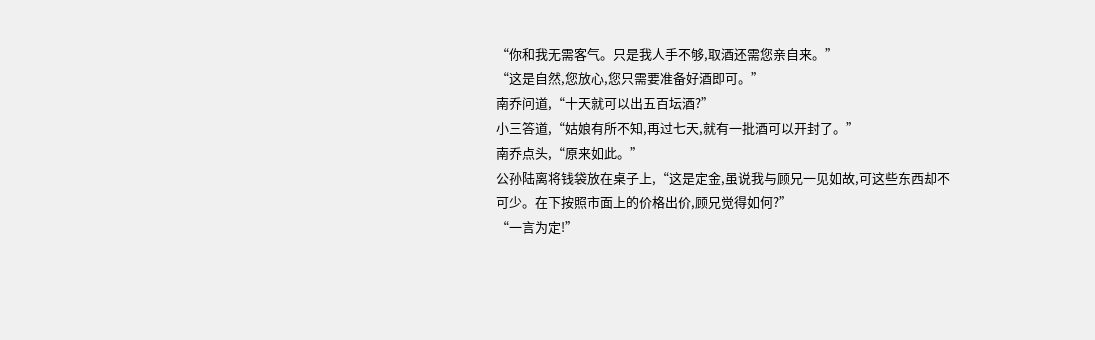“你和我无需客气。只是我人手不够,取酒还需您亲自来。”
“这是自然,您放心,您只需要准备好酒即可。”
南乔问道,“十天就可以出五百坛酒?”
小三答道,“姑娘有所不知,再过七天,就有一批酒可以开封了。”
南乔点头,“原来如此。”
公孙陆离将钱袋放在桌子上,“这是定金,虽说我与顾兄一见如故,可这些东西却不可少。在下按照市面上的价格出价,顾兄觉得如何?”
“一言为定!”